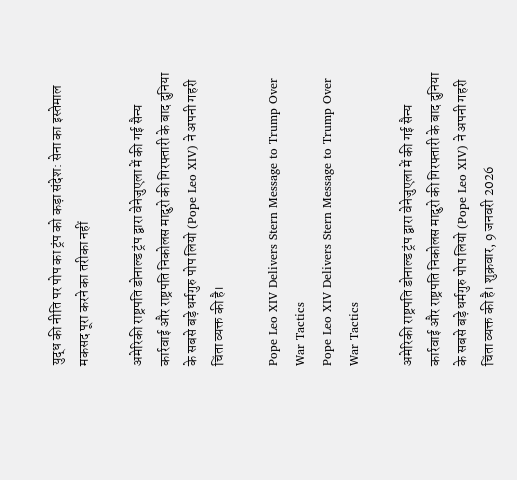युद्ध की नीति पर पोप का ट्रंप को कड़ा संदेश: सेना का इस्तेमाल मकसद पूरा करने का तरीका नहीं

अमेरिकी राष्ट्रपति डोनाल्ड ट्रंप द्वारा वेनेजुएला में की गई सैन्य कार्रवाई और राष्ट्रपति निकोलस मादुरो की गिरफ्तारी के बाद दुनिया के सबसे बड़े धर्मगुरु पोप लियो (Pope Leo XIV) ने अपनी गहरी चिंता व्यक्त की है।

Pope Leo XIV Delivers Stern Message to Trump Over War Tactics
Pope Leo XIV Delivers Stern Message to Trump Over War Tactics

अमेरिकी राष्ट्रपति डोनाल्ड ट्रंप द्वारा वेनेजुएला में की गई सैन्य कार्रवाई और राष्ट्रपति निकोलस मादुरो की गिरफ्तारी के बाद दुनिया के सबसे बड़े धर्मगुरु पोप लियो (Pope Leo XIV) ने अपनी गहरी चिंता व्यक्त की है। शुक्रवार, 9 जनवरी 2026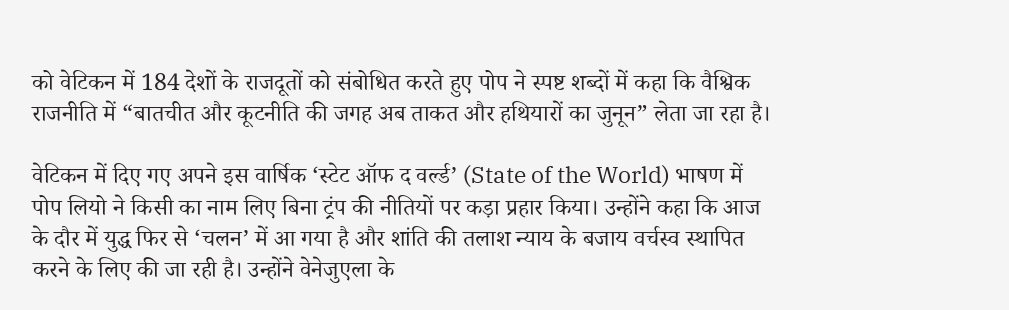को वेटिकन में 184 देशों के राजदूतों को संबोधित करते हुए पोप ने स्पष्ट शब्दों में कहा कि वैश्विक राजनीति में “बातचीत और कूटनीति की जगह अब ताकत और हथियारों का जुनून” लेता जा रहा है।

वेटिकन में दिए गए अपने इस वार्षिक ‘स्टेट ऑफ द वर्ल्ड’ (State of the World) भाषण में पोप लियो ने किसी का नाम लिए बिना ट्रंप की नीतियों पर कड़ा प्रहार किया। उन्होंने कहा कि आज के दौर में युद्ध फिर से ‘चलन’ में आ गया है और शांति की तलाश न्याय के बजाय वर्चस्व स्थापित करने के लिए की जा रही है। उन्होंने वेनेजुएला के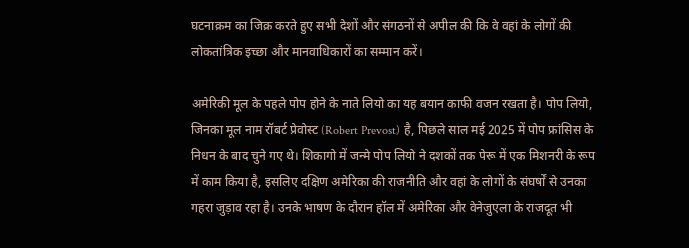घटनाक्रम का जिक्र करते हुए सभी देशों और संगठनों से अपील की कि वे वहां के लोगों की लोकतांत्रिक इच्छा और मानवाधिकारों का सम्मान करें।

अमेरिकी मूल के पहले पोप होने के नाते लियो का यह बयान काफी वजन रखता है। पोप लियो, जिनका मूल नाम रॉबर्ट प्रेवोस्ट (Robert Prevost) है, पिछले साल मई 2025 में पोप फ्रांसिस के निधन के बाद चुने गए थे। शिकागो में जन्मे पोप लियो ने दशकों तक पेरू में एक मिशनरी के रूप में काम किया है, इसलिए दक्षिण अमेरिका की राजनीति और वहां के लोगों के संघर्षों से उनका गहरा जुड़ाव रहा है। उनके भाषण के दौरान हॉल में अमेरिका और वेनेजुएला के राजदूत भी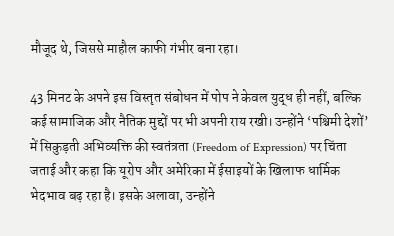मौजूद थे, जिससे माहौल काफी गंभीर बना रहा।

43 मिनट के अपने इस विस्तृत संबोधन में पोप ने केवल युद्ध ही नहीं, बल्कि कई सामाजिक और नैतिक मुद्दों पर भी अपनी राय रखी। उन्होंने ‘पश्चिमी देशों’ में सिकुड़ती अभिव्यक्ति की स्वतंत्रता (Freedom of Expression) पर चिंता जताई और कहा कि यूरोप और अमेरिका में ईसाइयों के खिलाफ धार्मिक भेदभाव बढ़ रहा है। इसके अलावा, उन्होंने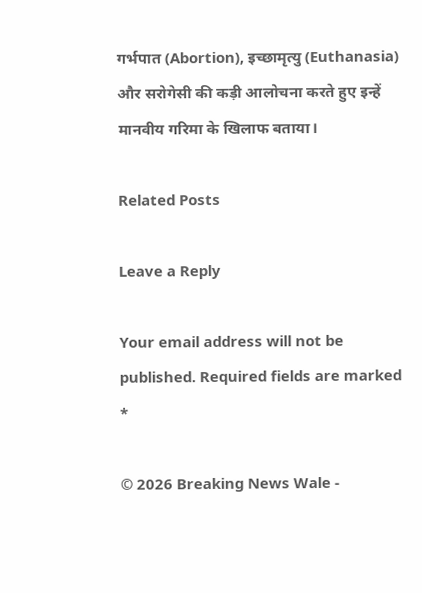गर्भपात (Abortion), इच्छामृत्यु (Euthanasia) और सरोगेसी की कड़ी आलोचना करते हुए इन्हें मानवीय गरिमा के खिलाफ बताया।

Related Posts

Leave a Reply

Your email address will not be published. Required fields are marked *

© 2026 Breaking News Wale -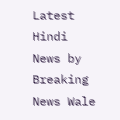Latest Hindi News by Breaking News Wale